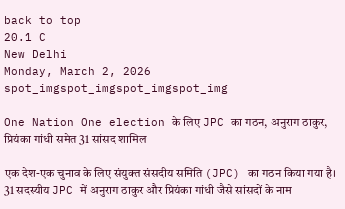back to top
20.1 C
New Delhi
Monday, March 2, 2026
spot_imgspot_imgspot_imgspot_img

One Nation One election के लिए JPC का गठन, अनुराग ठाकुर, प्रियंका गांधी समेत 31 सांसद शामिल

एक देश-एक चुनाव के लिए संयुक्त संसदीय समिति (JPC) का गठन किया गया है। 31 सदस्यीय JPC में अनुराग ठाकुर और प्रियंका गांधी जैसे सांसदों के नाम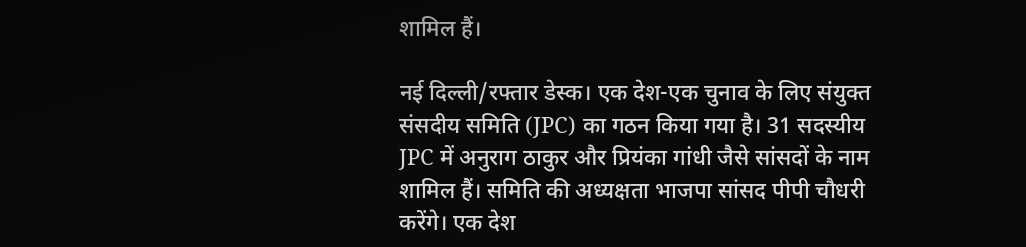शामिल हैं।

नई दिल्ली/रफ्तार डेस्क। एक देश-एक चुनाव के लिए संयुक्त संसदीय समिति (JPC) का गठन किया गया है। 31 सदस्यीय JPC में अनुराग ठाकुर और प्रियंका गांधी जैसे सांसदों के नाम शामिल हैं। समिति की अध्यक्षता भाजपा सांसद पीपी चौधरी करेंगे। एक देश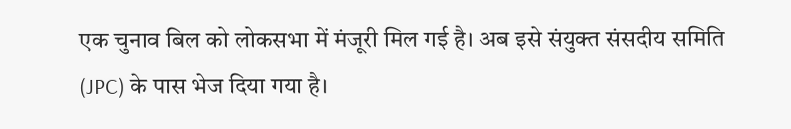एक चुनाव बिल को लोकसभा में मंजूरी मिल गई है। अब इसे संयुक्त संसदीय समिति (JPC) के पास भेज दिया गया है।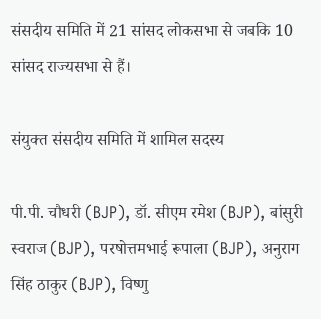संसदीय समिति में 21 सांसद लोकसभा से जबकि 10 सांसद राज्यसभा से हैं।

संयुक्त संसदीय समिति में शामिल सदस्य

पी.पी. चौधरी (BJP), डॉ. सीएम रमेश (BJP), बांसुरी स्वराज (BJP), परषोत्तमभाई रूपाला (BJP), अनुराग सिंह ठाकुर (BJP), विष्णु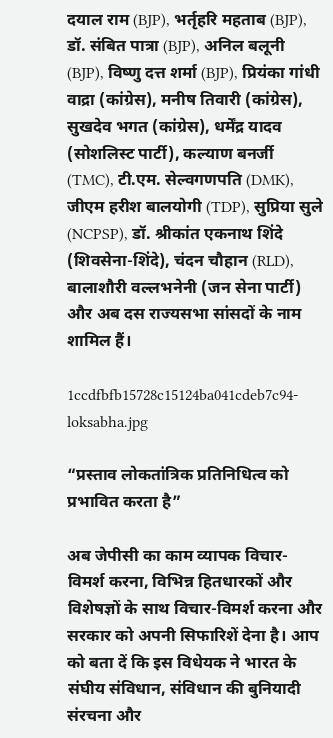दयाल राम (BJP), भर्तृहरि महताब (BJP), डॉ. संबित पात्रा (BJP), अनिल बलूनी (BJP), विष्णु दत्त शर्मा (BJP), प्रियंका गांधी वाद्रा (कांग्रेस), मनीष तिवारी (कांग्रेस), सुखदेव भगत (कांग्रेस), धर्मेंद्र यादव (सोशलिस्ट पार्टी), कल्याण बनर्जी (TMC), टी.एम. सेल्वगणपति (DMK), जीएम हरीश बालयोगी (TDP), सुप्रिया सुले (NCPSP), डॉ. श्रीकांत एकनाथ शिंदे (शिवसेना-शिंदे), चंदन चौहान (RLD), बालाशौरी वल्लभनेनी (जन सेना पार्टी) और अब दस राज्यसभा सांसदों के नाम शामिल हैं।

1ccdfbfb15728c15124ba041cdeb7c94-loksabha.jpg

“प्रस्ताव लोकतांत्रिक प्रतिनिधित्व को प्रभावित करता है”

अब जेपीसी का काम व्यापक विचार-विमर्श करना, विभिन्न हितधारकों और विशेषज्ञों के साथ विचार-विमर्श करना और सरकार को अपनी सिफारिशें देना है। आप को बता दें कि इस विधेयक ने भारत के संघीय संविधान, संविधान की बुनियादी संरचना और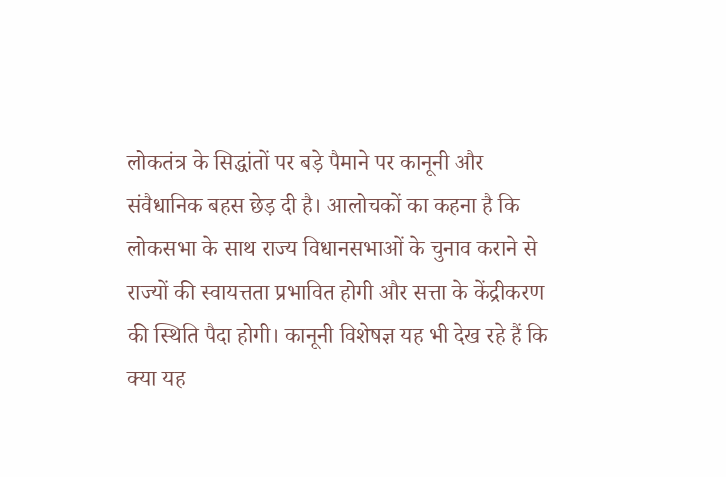लोकतंत्र के सिद्धांतों पर बड़े पैमाने पर कानूनी और संवैधानिक बहस छेड़ दी है। आलोचकों का कहना है कि लोकसभा के साथ राज्य विधानसभाओं के चुनाव कराने से राज्यों की स्वायत्तता प्रभावित होगी और सत्ता के केंद्रीकरण की स्थिति पैदा होगी। कानूनी विशेषज्ञ यह भी देख रहे हैं कि क्या यह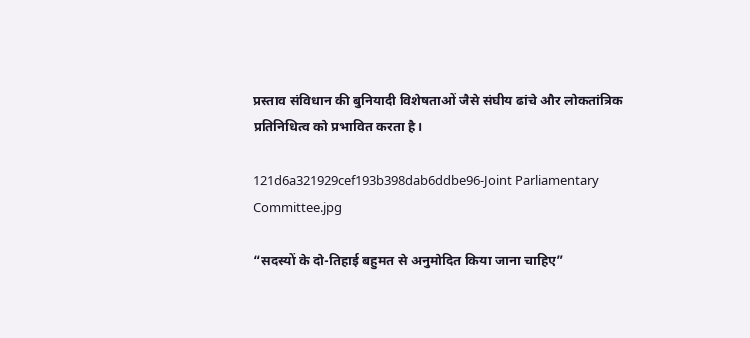प्रस्ताव संविधान की बुनियादी विशेषताओं जैसे संघीय ढांचे और लोकतांत्रिक प्रतिनिधित्व को प्रभावित करता है।

121d6a321929cef193b398dab6ddbe96-Joint Parliamentary Committee.jpg

“सदस्यों के दो-तिहाई बहुमत से अनुमोदित किया जाना चाहिए”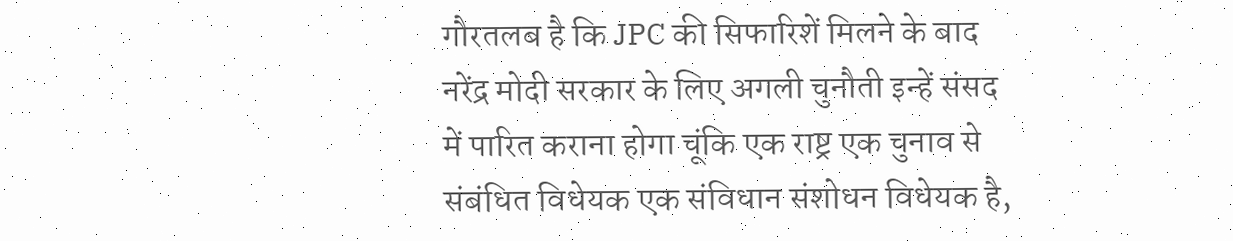गौरतलब है कि JPC की सिफारिशें मिलने के बाद नरेंद्र मोदी सरकार के लिए अगली चुनौती इन्हें संसद में पारित कराना होगा चूंकि एक राष्ट्र एक चुनाव से संबंधित विधेयक एक संविधान संशोधन विधेयक है,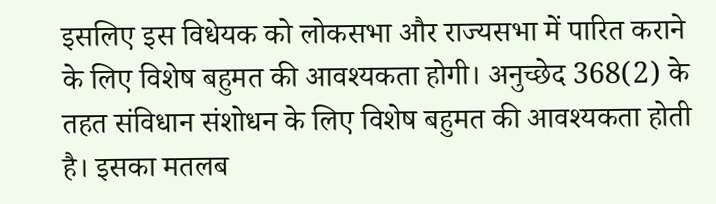इसलिए इस विधेयक को लोकसभा और राज्यसभा में पारित कराने के लिए विशेष बहुमत की आवश्यकता होगी। अनुच्छेद 368(2) के तहत संविधान संशोधन के लिए विशेष बहुमत की आवश्यकता होती है। इसका मतलब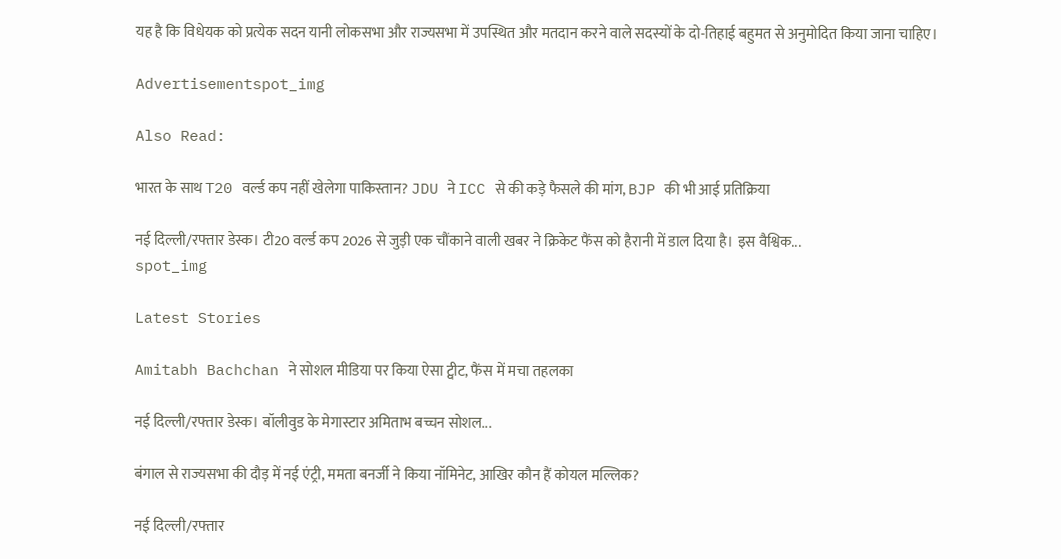यह है कि विधेयक को प्रत्येक सदन यानी लोकसभा और राज्यसभा में उपस्थित और मतदान करने वाले सदस्यों के दो-तिहाई बहुमत से अनुमोदित किया जाना चाहिए।

Advertisementspot_img

Also Read:

भारत के साथ T20 वर्ल्ड कप नहीं खेलेगा पाकिस्तान? JDU ने ICC से की कड़े फैसले की मांग, BJP की भी आई प्रतिक्रिया

नई दिल्ली/रफ्तार डेस्क। टी20 वर्ल्ड कप 2026 से जुड़ी एक चौंकाने वाली खबर ने क्रिकेट फैंस को हैरानी में डाल दिया है। इस वैश्विक...
spot_img

Latest Stories

Amitabh Bachchan ने सोशल मीडिया पर किया ऐसा ट्वीट, फैंस में मचा तहलका

नई दिल्ली/रफ्तार डेस्क। बॉलीवुड के मेगास्टार अमिताभ बच्चन सोशल...

बंगाल से राज्यसभा की दौड़ में नई एंट्री, ममता बनर्जी ने किया नॉमिनेट, आखिर कौन हैं कोयल मल्लिक?

नई दिल्‍ली/रफ्तार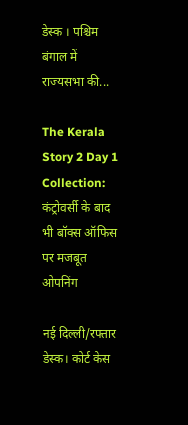डेस्‍क । पश्चिम बंगाल में राज्यसभा की...

The Kerala Story 2 Day 1 Collection: कंट्रोवर्सी के बाद भी बॉक्स ऑफिस पर मजबूत ओपनिंग

नई दिल्ली/रफ्तार डेस्क। कोर्ट केस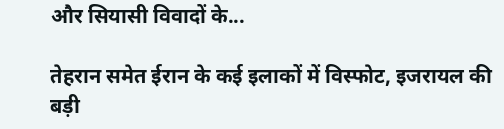और सियासी विवादों के...

तेहरान समेत ईरान के कई इलाकों में विस्फोट, इजरायल की बड़ी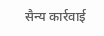सैन्य कार्रवाई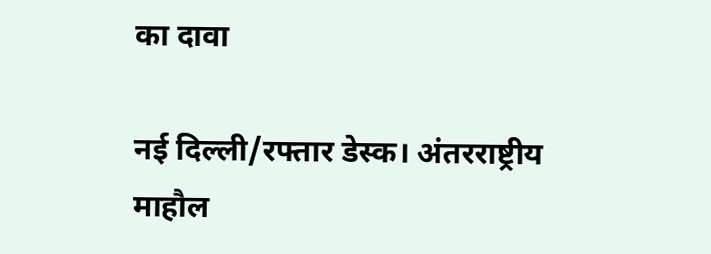का दावा

नई दिल्ली/रफ्तार डेस्क। अंतरराष्ट्रीय माहौल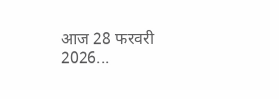आज 28 फरवरी 2026...